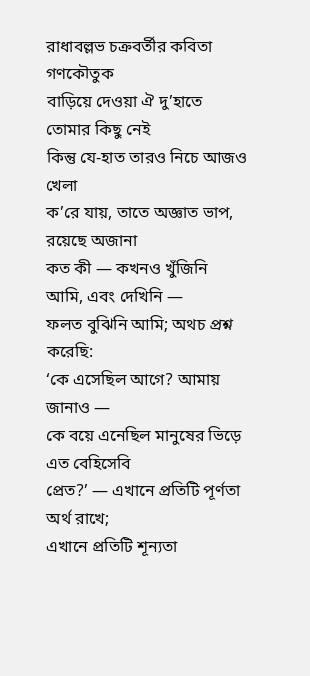রাধাবল্লভ চক্রবর্তীর কবিতা
গণকৌতুক
বাড়িয়ে দেওয়া ঐ দু’হাতে তোমার কিছু নেই
কিন্তু যে-হাত তারও নিচে আজও খেলা
ক’রে যায়, তাতে অজ্ঞাত ভাপ, রয়েছে অজানা
কত কী — কখনও খুঁজিনি আমি, এবং দেখিনি —
ফলত বুঝিনি আমি; অথচ প্রশ্ন করেছি:
‘কে এসেছিল আগে? আমায় জানাও —
কে বয়ে এনেছিল মানুষের ভিড়ে এত বেহিসেবি
প্রেত?’ — এখানে প্রতিটি পূর্ণতা অর্থ রাখে;
এখানে প্রতিটি শূন্যতা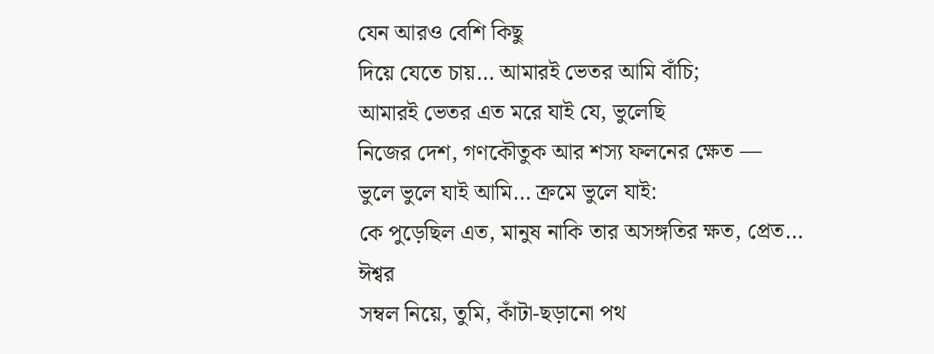যেন আরও বেশি কিছু
দিয়ে যেতে চায়… আমারই ভেতর আমি বাঁচি;
আমারই ভেতর এত মরে যাই যে, ভুলেছি
নিজের দেশ, গণকৌতুক আর শস্য ফলনের ক্ষেত —
ভুলে ভুলে যাই আমি… ক্রমে ভুলে যাই:
কে পুড়েছিল এত, মানুষ নাকি তার অসঙ্গতির ক্ষত, প্রেত…
ঈশ্বর
সম্বল নিয়ে, তুমি, কাঁটা-ছড়ানো পথ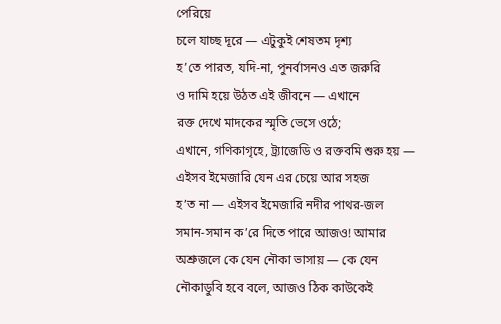পেরিয়ে
চলে যাচ্ছ দূরে — এটুকুই শেষতম দৃশ্য
হ’তে পারত, যদি-না, পুনর্বাসনও এত জরুরি
ও দামি হয়ে উঠত এই জীবনে — এখানে
রক্ত দেখে মাদকের স্মৃতি ভেসে ওঠে;
এখানে, গণিকাগৃহে, ট্র্যাজেডি ও রক্তবমি শুরু হয় —
এইসব ইমেজারি যেন এর চেয়ে আর সহজ
হ’ত না — এইসব ইমেজারি নদীর পাথর-জল
সমান-সমান ক’রে দিতে পারে আজও! আমার
অশ্রুজলে কে যেন নৌকা ভাসায় — কে যেন
নৌকাডুবি হবে বলে, আজও ঠিক কাউকেই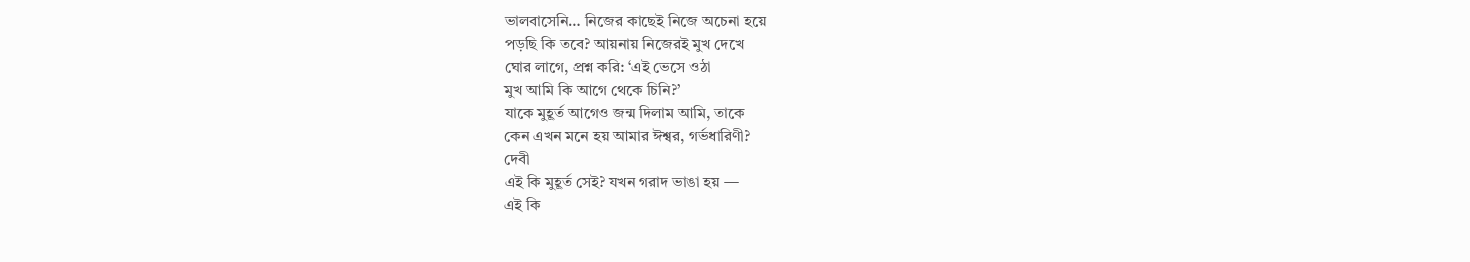ভালবাসেনি… নিজের কাছেই নিজে অচেনা হয়ে
পড়ছি কি তবে? আয়নায় নিজেরই মুখ দেখে
ঘোর লাগে, প্রশ্ন করি: ‘এই ভেসে ওঠা
মুখ আমি কি আগে থেকে চিনি?’
যাকে মুহূর্ত আগেও জন্ম দিলাম আমি, তাকে
কেন এখন মনে হয় আমার ঈশ্বর, গর্ভধারিণী?
দেবী
এই কি মুহূর্ত সেই? যখন গরাদ ভাঙা হয় —
এই কি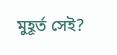মুহূর্ত সেই?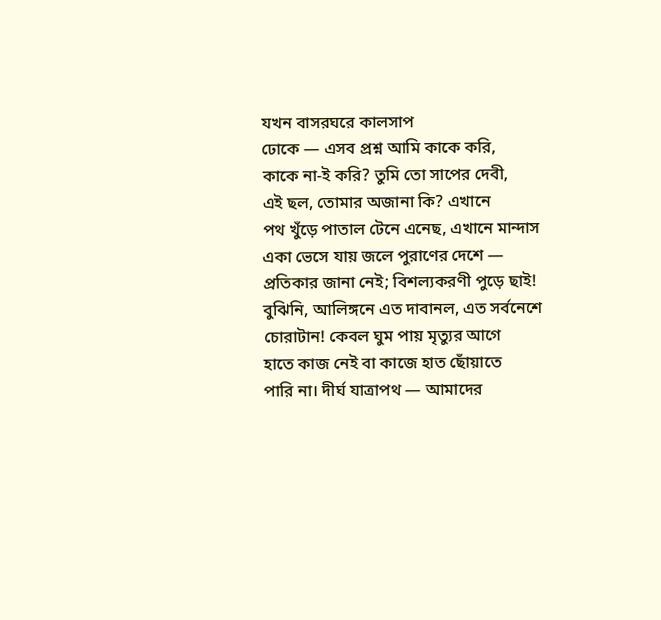যখন বাসরঘরে কালসাপ
ঢোকে — এসব প্রশ্ন আমি কাকে করি,
কাকে না-ই করি? তুমি তো সাপের দেবী,
এই ছল, তোমার অজানা কি? এখানে
পথ খুঁড়ে পাতাল টেনে এনেছ, এখানে মান্দাস
একা ভেসে যায় জলে পুরাণের দেশে —
প্রতিকার জানা নেই; বিশল্যকরণী পুড়ে ছাই!
বুঝিনি, আলিঙ্গনে এত দাবানল, এত সর্বনেশে
চোরাটান! কেবল ঘুম পায় মৃত্যুর আগে
হাতে কাজ নেই বা কাজে হাত ছোঁয়াতে
পারি না। দীর্ঘ যাত্রাপথ — আমাদের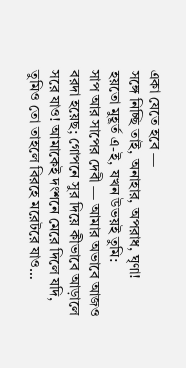একা যেতে হবে —
সঙ্গে নিচ্ছি তাই, অনাহার, অপরাধ, ঘৃণা!
হয়তো মুহূর্ত এ-ই, যখন উভয়ই তুমি:
সাপ আর সাপের দেবী — আমার অভাবে আজও
বরদা হয়েছ; গোপনে সুর দিয়ে কীভাবে আড়ালে
সরে যাও! আমাকেই দংশনে মেরে দিলে যদি,
তুমিও তো তাহলে বিরহে মরেটরে যাও…